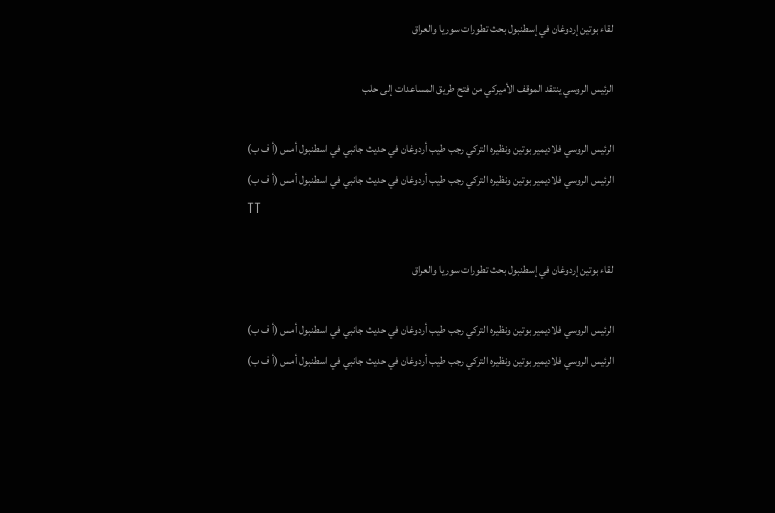لقاء بوتين إردوغان في إسطنبول بحث تطورات سوريا والعراق

الرئيس الروسي ينتقد الموقف الأميركي من فتح طريق المساعدات إلى حلب

الرئيس الروسي فلاديمير بوتين ونظيره التركي رجب طيب أردوغان في حديث جانبي في اسطنبول أمس (أ ف ب)
الرئيس الروسي فلاديمير بوتين ونظيره التركي رجب طيب أردوغان في حديث جانبي في اسطنبول أمس (أ ف ب)
TT

لقاء بوتين إردوغان في إسطنبول بحث تطورات سوريا والعراق

الرئيس الروسي فلاديمير بوتين ونظيره التركي رجب طيب أردوغان في حديث جانبي في اسطنبول أمس (أ ف ب)
الرئيس الروسي فلاديمير بوتين ونظيره التركي رجب طيب أردوغان في حديث جانبي في اسطنبول أمس (أ ف ب)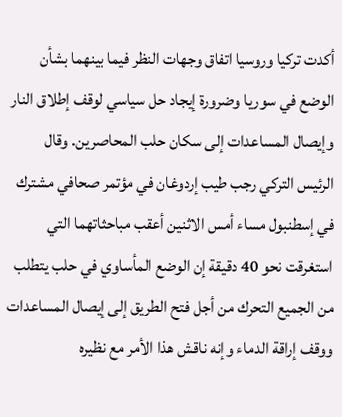أكدت تركيا وروسيا اتفاق وجهات النظر فيما بينهما بشأن الوضع في سوريا وضرورة إيجاد حل سياسي لوقف إطلاق النار وإيصال المساعدات إلى سكان حلب المحاصرين. وقال الرئيس التركي رجب طيب إردوغان في مؤتمر صحافي مشترك في إسطنبول مساء أمس الاثنين أعقب مباحثاتهما التي استغرقت نحو 40 دقيقة إن الوضع المأساوي في حلب يتطلب من الجميع التحرك من أجل فتح الطريق إلى إيصال المساعدات ووقف إراقة الدماء وإنه ناقش هذا الأمر مع نظيره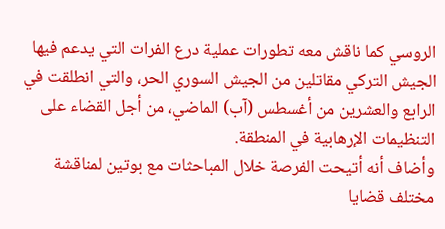الروسي كما ناقش معه تطورات عملية درع الفرات التي يدعم فيها الجيش التركي مقاتلين من الجيش السوري الحر، والتي انطلقت في الرابع والعشرين من أغسطس (آب) الماضي، من أجل القضاء على التنظيمات الإرهابية في المنطقة.
وأضاف أنه أتيحت الفرصة خلال المباحثات مع بوتين لمناقشة مختلف قضايا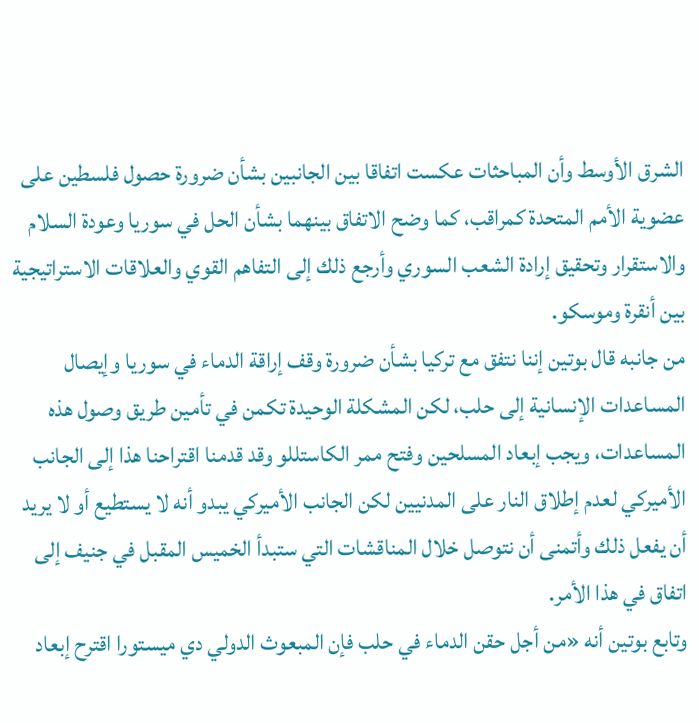الشرق الأوسط وأن المباحثات عكست اتفاقا بين الجانبين بشأن ضرورة حصول فلسطين على عضوية الأمم المتحدة كمراقب، كما وضح الاتفاق بينهما بشأن الحل في سوريا وعودة السلام والاستقرار وتحقيق إرادة الشعب السوري وأرجع ذلك إلى التفاهم القوي والعلاقات الاستراتيجية بين أنقرة وموسكو.
من جانبه قال بوتين إننا نتفق مع تركيا بشأن ضرورة وقف إراقة الدماء في سوريا وإيصال المساعدات الإنسانية إلى حلب، لكن المشكلة الوحيدة تكمن في تأمين طريق وصول هذه المساعدات، ويجب إبعاد المسلحين وفتح ممر الكاستللو وقد قدمنا اقتراحنا هذا إلى الجانب الأميركي لعدم إطلاق النار على المدنيين لكن الجانب الأميركي يبدو أنه لا يستطيع أو لا يريد أن يفعل ذلك وأتمنى أن نتوصل خلال المناقشات التي ستبدأ الخميس المقبل في جنيف إلى اتفاق في هذا الأمر.
وتابع بوتين أنه «من أجل حقن الدماء في حلب فإن المبعوث الدولي دي ميستورا اقترح إبعاد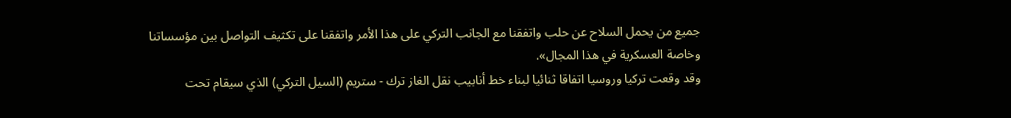جميع من يحمل السلاح عن حلب واتفقنا مع الجانب التركي على هذا الأمر واتفقنا على تكثيف التواصل بين مؤسساتنا وخاصة العسكرية في هذا المجال».
وقد وقعت تركيا وروسيا اتفاقا ثنائيا لبناء خط أنابيب نقل الغاز ترك - ستريم (السيل التركي) الذي سيقام تحت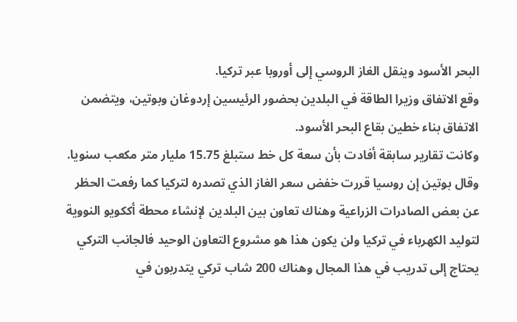البحر الأسود وينقل الغاز الروسي إلى أوروبا عبر تركيا.
وقع الاتفاق وزيرا الطاقة في البلدين بحضور الرئيسين إردوغان وبوتين، ويتضمن الاتفاق بناء خطين بقاع البحر الأسود.
وكانت تقارير سابقة أفادت بأن سعة كل خط ستبلغ 15.75 مليار متر مكعب سنويا.
وقال بوتين إن روسيا قررت خفض سعر الغاز الذي تصدره لتركيا كما رفعت الحظر عن بعض الصادرات الزراعية وهناك تعاون بين البلدين لإنشاء محطة أككويو النووية لتوليد الكهرباء في تركيا ولن يكون هذا هو مشروع التعاون الوحيد فالجانب التركي يحتاج إلى تدريب في هذا المجال وهناك 200 شاب تركي يتدربون في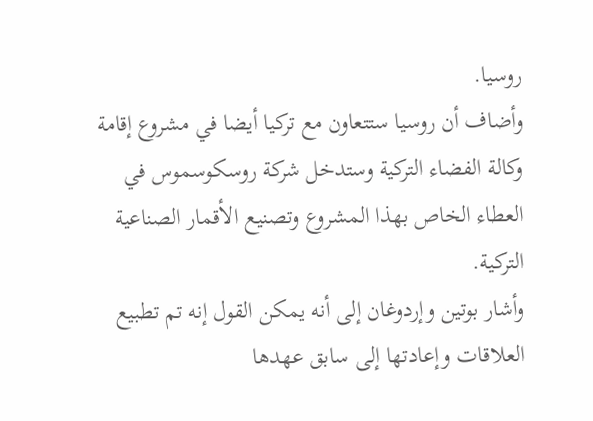روسيا.
وأضاف أن روسيا ستتعاون مع تركيا أيضا في مشروع إقامة وكالة الفضاء التركية وستدخل شركة روسكوسموس في العطاء الخاص بهذا المشروع وتصنيع الأقمار الصناعية التركية.
وأشار بوتين وإردوغان إلى أنه يمكن القول إنه تم تطبيع العلاقات وإعادتها إلى سابق عهدها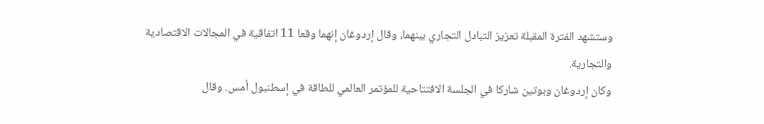وستشهد الفترة المقبلة تعزيز التبادل التجاري بينهما، وقال إردوغان إنهما وقعا 11 اتفاقية في المجالات الاقتصادية والتجارية.
وكان إردوغان وبوتين شاركا في الجلسة الافتتاحية للمؤتمر العالمي للطاقة في إسطنبول أمس. وقال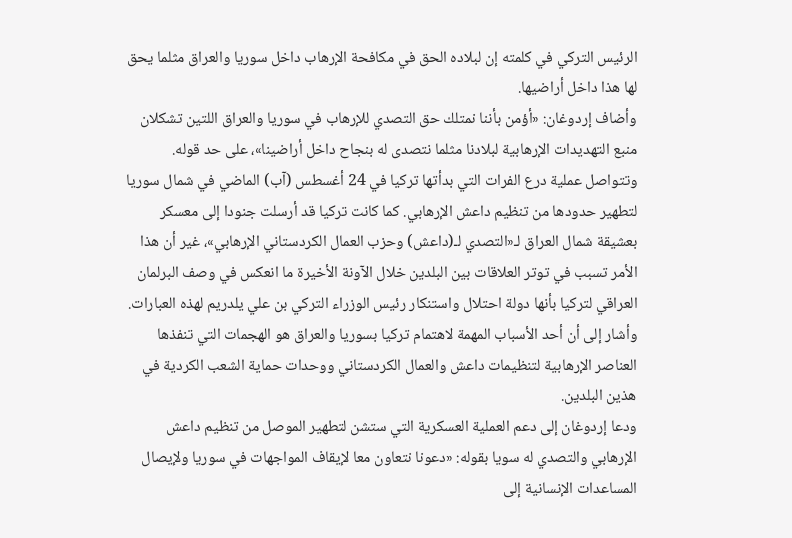الرئيس التركي في كلمته إن لبلاده الحق في مكافحة الإرهاب داخل سوريا والعراق مثلما يحق لها هذا داخل أراضيها.
وأضاف إردوغان: «أؤمن بأننا نمتلك حق التصدي للإرهاب في سوريا والعراق اللتين تشكلان منبع التهديدات الإرهابية لبلادنا مثلما نتصدى له بنجاح داخل أراضينا»، على حد قوله.
وتتواصل عملية درع الفرات التي بدأتها تركيا في 24 أغسطس (آب) الماضي في شمال سوريا لتطهير حدودها من تنظيم داعش الإرهابي. كما كانت تركيا قد أرسلت جنودا إلى معسكر بعشيقة شمال العراق لـ«التصدي لـ(داعش) وحزب العمال الكردستاني الإرهابي»، غير أن هذا الأمر تسبب في توتر العلاقات بين البلدين خلال الآونة الأخيرة ما انعكس في وصف البرلمان العراقي لتركيا بأنها دولة احتلال واستنكار رئيس الوزراء التركي بن علي يلدريم لهذه العبارات. وأشار إلى أن أحد الأسباب المهمة لاهتمام تركيا بسوريا والعراق هو الهجمات التي تنفذها العناصر الإرهابية لتنظيمات داعش والعمال الكردستاني ووحدات حماية الشعب الكردية في هذين البلدين.
ودعا إردوغان إلى دعم العملية العسكرية التي ستشن لتطهير الموصل من تنظيم داعش الإرهابي والتصدي له سويا بقوله: «دعونا نتعاون معا لإيقاف المواجهات في سوريا ولإيصال المساعدات الإنسانية إلى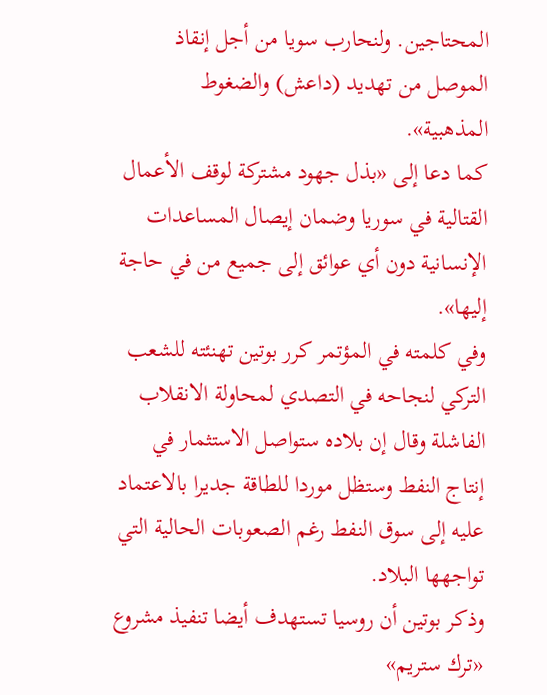المحتاجين. ولنحارب سويا من أجل إنقاذ الموصل من تهديد (داعش) والضغوط المذهبية».
كما دعا إلى «بذل جهود مشتركة لوقف الأعمال القتالية في سوريا وضمان إيصال المساعدات الإنسانية دون أي عوائق إلى جميع من في حاجة إليها».
وفي كلمته في المؤتمر كرر بوتين تهنئته للشعب التركي لنجاحه في التصدي لمحاولة الانقلاب الفاشلة وقال إن بلاده ستواصل الاستثمار في إنتاج النفط وستظل موردا للطاقة جديرا بالاعتماد عليه إلى سوق النفط رغم الصعوبات الحالية التي تواجهها البلاد.
وذكر بوتين أن روسيا تستهدف أيضا تنفيذ مشروع «ترك ستريم»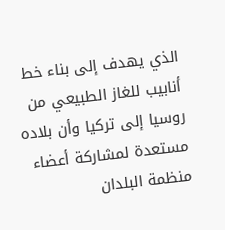الذي يهدف إلى بناء خط أنابيب للغاز الطبيعي من روسيا إلى تركيا وأن بلاده مستعدة لمشاركة أعضاء منظمة البلدان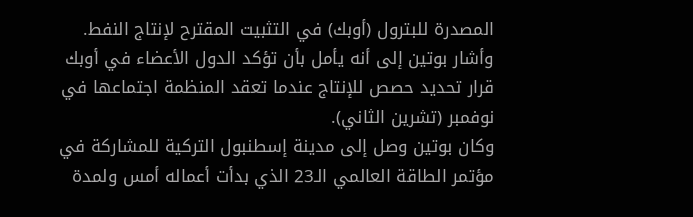المصدرة للبترول (أوبك) في التثبيت المقترح لإنتاج النفط. وأشار بوتين إلى أنه يأمل بأن تؤكد الدول الأعضاء في أوبك قرار تحديد حصص للإنتاج عندما تعقد المنظمة اجتماعها في نوفمبر (تشرين الثاني).
وكان بوتين وصل إلى مدينة إسطنبول التركية للمشاركة في مؤتمر الطاقة العالمي الـ23 الذي بدأت أعماله أمس ولمدة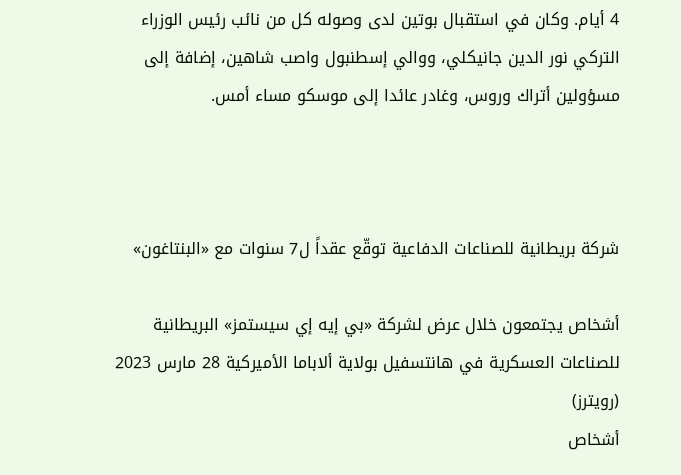4 أيام. وكان في استقبال بوتين لدى وصوله كل من نائب رئيس الوزراء التركي نور الدين جانيكلي، ووالي إسطنبول واصب شاهين، إضافة إلى مسؤولين أتراك وروس، وغادر عائدا إلى موسكو مساء أمس.



شركة بريطانية للصناعات الدفاعية توقّع عقداً ل7 سنوات مع «البنتاغون»

أشخاص يجتمعون خلال عرض لشركة «بي إيه إي سيستمز» البريطانية للصناعات العسكرية في هانتسفيل بولاية ألاباما الأميركية 28 مارس 2023 (رويترز)
أشخاص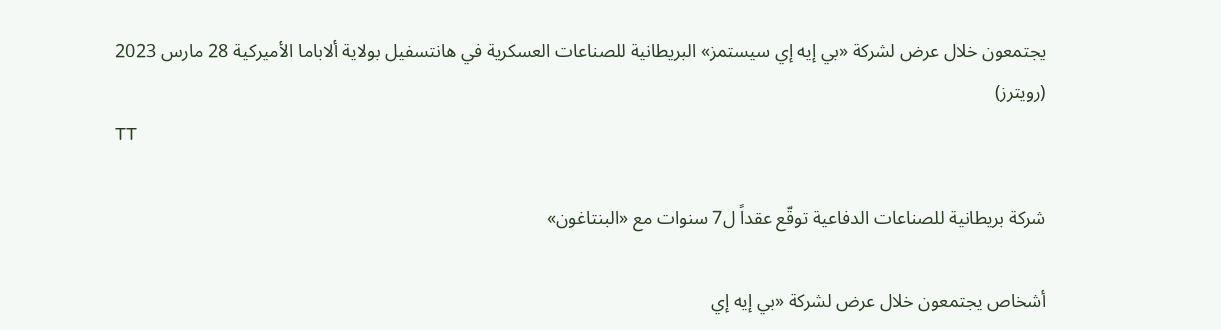يجتمعون خلال عرض لشركة «بي إيه إي سيستمز» البريطانية للصناعات العسكرية في هانتسفيل بولاية ألاباما الأميركية 28 مارس 2023 (رويترز)
TT

شركة بريطانية للصناعات الدفاعية توقّع عقداً ل7 سنوات مع «البنتاغون»

أشخاص يجتمعون خلال عرض لشركة «بي إيه إي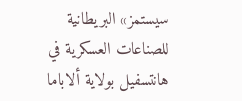سيستمز» البريطانية للصناعات العسكرية في هانتسفيل بولاية ألاباما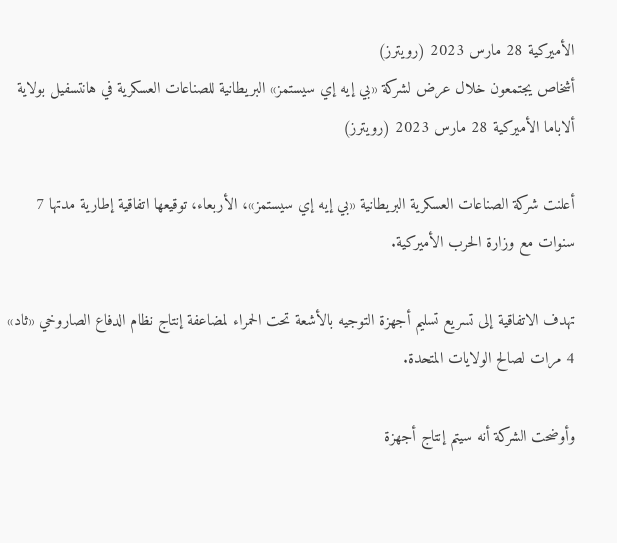الأميركية 28 مارس 2023 (رويترز)
أشخاص يجتمعون خلال عرض لشركة «بي إيه إي سيستمز» البريطانية للصناعات العسكرية في هانتسفيل بولاية ألاباما الأميركية 28 مارس 2023 (رويترز)

أعلنت شركة الصناعات العسكرية البريطانية «بي إيه إي سيستمز»، الأربعاء، توقيعها اتفاقية إطارية مدتها 7 سنوات مع وزارة الحرب الأميركية.

تهدف الاتفاقية إلى تسريع تسليم أجهزة التوجيه بالأشعة تحت الحمراء لمضاعفة إنتاج نظام الدفاع الصاروخي «ثاد» 4 مرات لصالح الولايات المتحدة.

وأوضحت الشركة أنه سيتم إنتاج أجهزة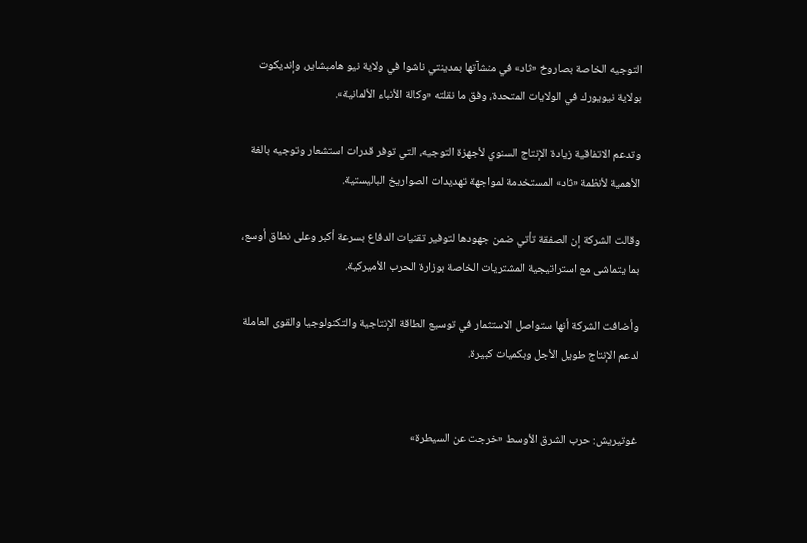التوجيه الخاصة بصاروخ «ثاد» في منشآتها بمدينتي ناشوا في ولاية نيو هامبشاير، وإنديكوت بولاية نيويورك في الولايات المتحدة، وفق ما نقلته «وكالة الأنباء الألمانية».

وتدعم الاتفاقية زيادة الإنتاج السنوي لأجهزة التوجيه، التي توفر قدرات استشعار وتوجيه بالغة الأهمية لأنظمة «ثاد» المستخدمة لمواجهة تهديدات الصواريخ الباليستية.

وقالت الشركة إن الصفقة تأتي ضمن جهودها لتوفير تقنيات الدفاع بسرعة أكبر وعلى نطاق أوسع، بما يتماشى مع استراتيجية المشتريات الخاصة بوزارة الحرب الأميركية.

وأضافت الشركة أنها ستواصل الاستثمار في توسيع الطاقة الإنتاجية والتكنولوجيا والقوى العاملة لدعم الإنتاج طويل الأجل وبكميات كبيرة.


غوتيريش: حرب الشرق الأوسط «خرجت عن السيطرة»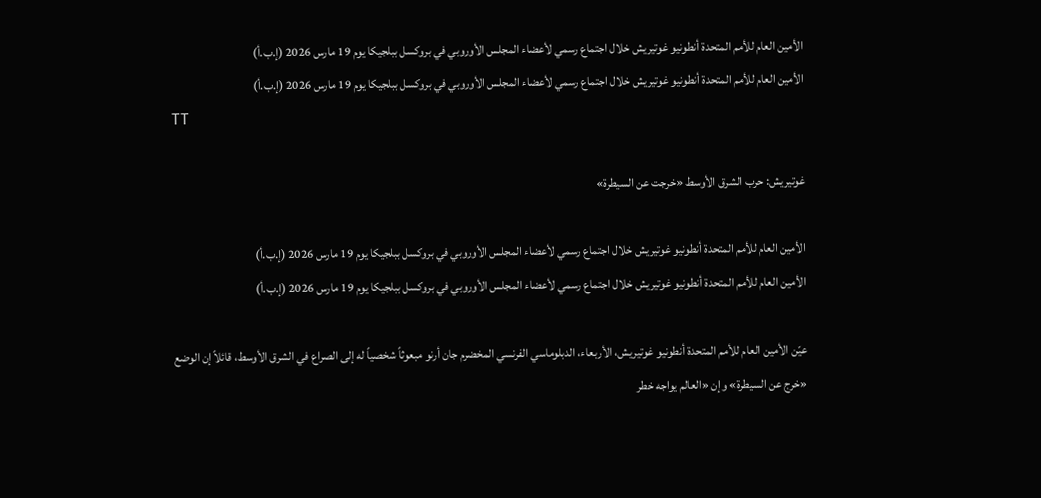الأمين العام للأمم المتحدة أنطونيو غوتيريش خلال اجتماع رسمي لأعضاء المجلس الأوروبي في بروكسل ببلجيكا يوم 19 مارس 2026 (إ.ب.أ)
الأمين العام للأمم المتحدة أنطونيو غوتيريش خلال اجتماع رسمي لأعضاء المجلس الأوروبي في بروكسل ببلجيكا يوم 19 مارس 2026 (إ.ب.أ)
TT

غوتيريش: حرب الشرق الأوسط «خرجت عن السيطرة»

الأمين العام للأمم المتحدة أنطونيو غوتيريش خلال اجتماع رسمي لأعضاء المجلس الأوروبي في بروكسل ببلجيكا يوم 19 مارس 2026 (إ.ب.أ)
الأمين العام للأمم المتحدة أنطونيو غوتيريش خلال اجتماع رسمي لأعضاء المجلس الأوروبي في بروكسل ببلجيكا يوم 19 مارس 2026 (إ.ب.أ)

عيّن الأمين العام للأمم المتحدة أنطونيو غوتيريش، الأربعاء، الدبلوماسي الفرنسي ‌المخضرم جان أرنو ‌مبعوثاً شخصياً ‌له إلى الصراع في الشرق الأوسط، قائلاً إن الوضع «خرج عن السيطرة» وإن «العالم ‌يواجه ‌خطر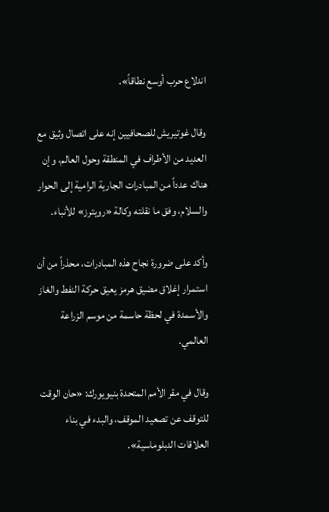اندلاع ‌حرب ‌أوسع نطاقاً».

وقال غوتيريش للصحافيين إنه على ‌اتصال وثيق مع العديد من الأطراف في المنطقة وحول العالم، وإن هناك عدداً من المبادرات الجارية الرامية إلى الحوار والسلام، وفق ما نقلته وكالة «رويترز» للأنباء.

وأكد على ضرورة نجاح هذه المبادرات، محذراً من أن استمرار إغلاق مضيق هرمز يعيق حركة النفط والغاز والأسمدة في لحظة حاسمة من موسم الزراعة العالمي.

وقال في مقر الأمم المتحدة بنيويورك: «حان الوقت للتوقف عن تصعيد الموقف، والبدء في بناء العلاقات الدبلوماسية».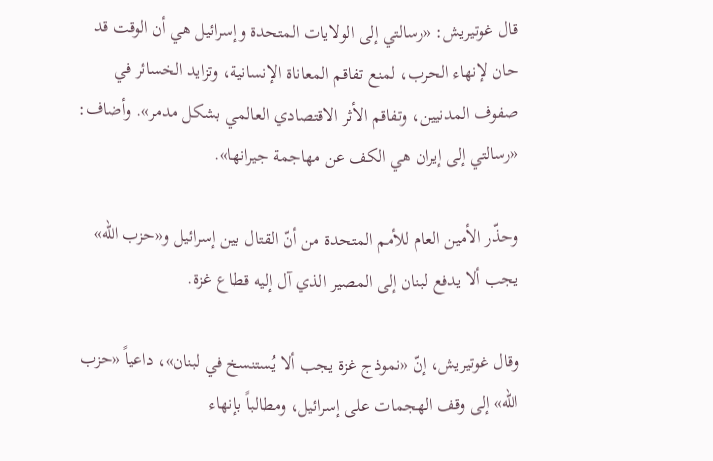قال غوتيريش: «رسالتي إلى الولايات المتحدة وإسرائيل هي أن الوقت قد حان لإنهاء الحرب، لمنع تفاقم المعاناة الإنسانية، وتزايد الخسائر في صفوف المدنيين، وتفاقم الأثر الاقتصادي العالمي بشكل مدمر». وأضاف: «رسالتي إلى إيران هي الكف عن مهاجمة جيرانها».

وحذّر الأمين العام للأمم المتحدة من أنّ القتال بين إسرائيل و«حزب الله» يجب ألا يدفع لبنان إلى المصير الذي آل إليه قطاع غزة.

وقال غوتيريش، إنّ «نموذج غزة يجب ألا يُستنسخ في لبنان»، داعياً «حزب الله» إلى وقف الهجمات على إسرائيل، ومطالباً بإنهاء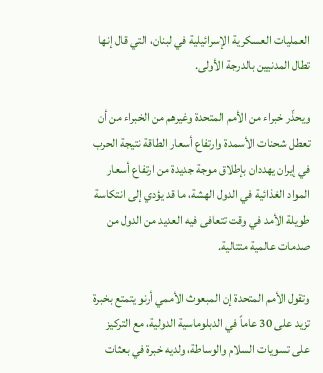العمليات العسكرية الإسرائيلية في لبنان، التي قال إنها تطال المدنيين بالدرجة الأولى.

ويحذّر خبراء من الأمم المتحدة وغيرهم من الخبراء من أن تعطل شحنات الأسمدة وارتفاع أسعار الطاقة نتيجة الحرب في إيران يهددان بإطلاق موجة جديدة من ارتفاع أسعار المواد الغذائية في الدول الهشة، ما قد يؤدي إلى انتكاسة طويلة الأمد في وقت تتعافى فيه العديد من الدول من صدمات عالمية متتالية.

وتقول الأمم المتحدة إن المبعوث الأممي أرنو يتمتع بخبرة تزيد على 30 عاماً في الدبلوماسية الدولية، مع التركيز على تسويات السلام والوساطة، ولديه خبرة في بعثات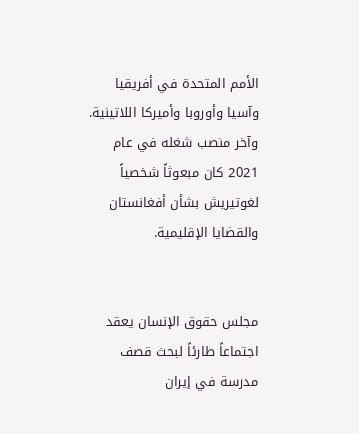الأمم المتحدة في أفريقيا وآسيا وأوروبا وأميركا اللاتينية. وآخر منصب شغله في عام 2021 كان مبعوثاً شخصياً لغوتيريش بشأن أفغانستان والقضايا الإقليمية.


مجلس حقوق الإنسان يعقد اجتماعاً طارئاً لبحث قصف مدرسة في إيران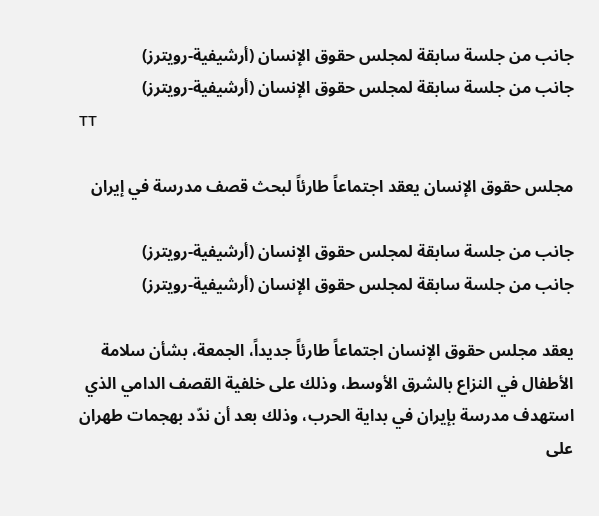جانب من جلسة سابقة لمجلس حقوق الإنسان (أرشيفية-رويترز)
جانب من جلسة سابقة لمجلس حقوق الإنسان (أرشيفية-رويترز)
TT

مجلس حقوق الإنسان يعقد اجتماعاً طارئاً لبحث قصف مدرسة في إيران

جانب من جلسة سابقة لمجلس حقوق الإنسان (أرشيفية-رويترز)
جانب من جلسة سابقة لمجلس حقوق الإنسان (أرشيفية-رويترز)

يعقد مجلس حقوق الإنسان اجتماعاً طارئاً جديداً، الجمعة، بشأن سلامة الأطفال في النزاع بالشرق الأوسط، وذلك على خلفية القصف الدامي الذي استهدف مدرسة بإيران في بداية الحرب، وذلك بعد أن ندّد بهجمات طهران على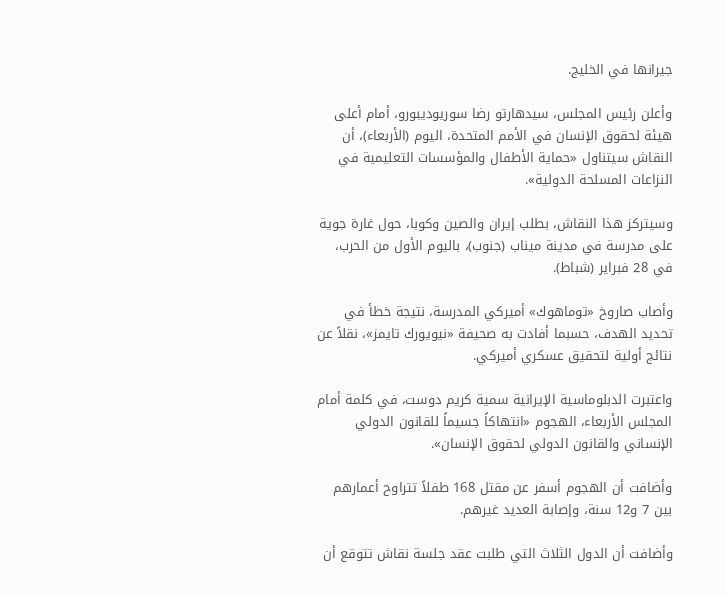جيرانها في الخليج.

وأعلن رئيس المجلس، سيدهارتو رضا سوريوديبورو، أمام أعلى هيئة لحقوق الإنسان في الأمم المتحدة، اليوم (الأربعاء)، أن النقاش سيتناول «حماية الأطفال والمؤسسات التعليمية في النزاعات المسلحة الدولية».

وسيتركز هذا النقاش، بطلب إيران والصين وكوبا، حول غارة جوية على مدرسة في مدينة ميناب (جنوب)، باليوم الأول من الحرب، في 28 فبراير (شباط).

وأصاب صاروخ «توماهوك» أميركي المدرسة، نتيجة خطأ في تحديد الهدف، حسبما أفادت به صحيفة «نيويورك تايمز»، نقلاً عن نتائج أولية لتحقيق عسكري أميركي.

واعتبرت الدبلوماسية الإيرانية سمية كريم دوست، في كلمة أمام المجلس الأربعاء، الهجوم «انتهاكاً جسيماً للقانون الدولي الإنساني والقانون الدولي لحقوق الإنسان».

وأضافت أن الهجوم أسفر عن مقتل 168 طفلاً تتراوح أعمارهم بين 7 و12 سنة، وإصابة العديد غيرهم.

وأضافت أن الدول الثلاث التي طلبت عقد جلسة نقاش تتوقع أن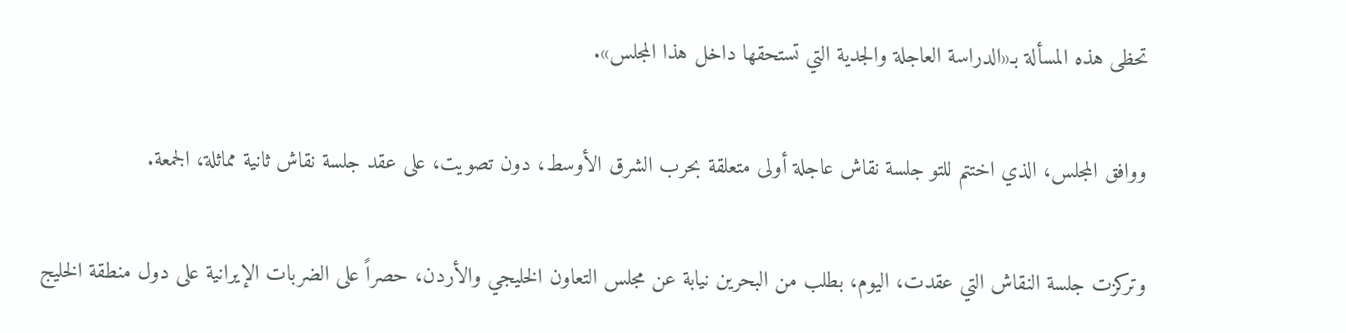تحظى هذه المسألة بـ«الدراسة العاجلة والجدية التي تستحقها داخل هذا المجلس».

ووافق المجلس، الذي اختتم للتو جلسة نقاش عاجلة أولى متعلقة بحرب الشرق الأوسط، دون تصويت، على عقد جلسة نقاش ثانية مماثلة، الجمعة.

وتركزت جلسة النقاش التي عقدت، اليوم، بطلب من البحرين نيابة عن مجلس التعاون الخليجي والأردن، حصراً على الضربات الإيرانية على دول منطقة الخليج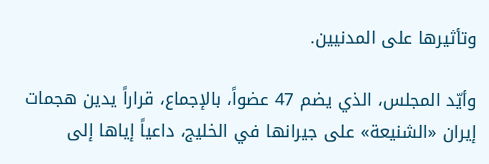وتأثيرها على المدنيين.

وأيّد المجلس، الذي يضم 47 عضواً، بالإجماع، قراراً يدين هجمات إيران «الشنيعة» على جيرانها في الخليج، داعياً إياها إلى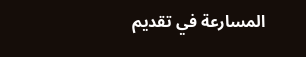المسارعة في تقديم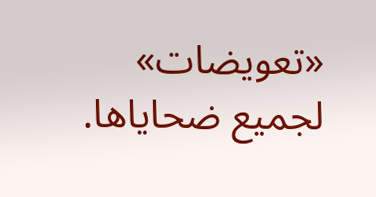«تعويضات» لجميع ضحاياها.